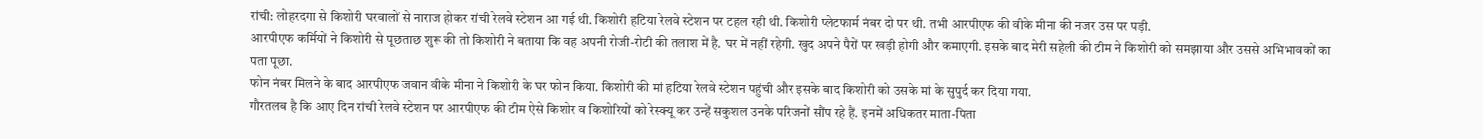रांची: लोहरदगा से किशोरी घरवालों से नाराज होकर रांची रेलवे स्टेशन आ गई थी. किशोरी हटिया रेलवे स्टेशन पर टहल रही थी. किशोरी प्लेटफार्म नंबर दो पर थी. तभी आरपीएफ की वीके मीना की नजर उस पर पड़ी.
आरपीएफ कर्मियों ने किशोरी से पूछताछ शुरू की तो किशोरी ने बताया कि वह अपनी रोजी-रोटी की तलाश में है. घर में नहीं रहेगी. खुद अपने पैरों पर खड़ी होगी और कमाएगी. इसके बाद मेरी सहेली की टीम ने किशोरी को समझाया और उससे अभिभावकों का पता पूछा.
फोन नंबर मिलने के बाद आरपीएफ जवान वीके मीना ने किशोरी के घर फोन किया. किशोरी की मां हटिया रेलवे स्टेशन पहुंची और इसके बाद किशोरी को उसके मां के सुपुर्द कर दिया गया.
गौरतलब है कि आए दिन रांची रेलवे स्टेशन पर आरपीएफ की टीम ऐसे किशोर व किशोरियों को रेस्क्यू कर उन्हें सकुशल उनके परिजनों सौंप रहे हैं. इनमें अधिकतर माता-पिता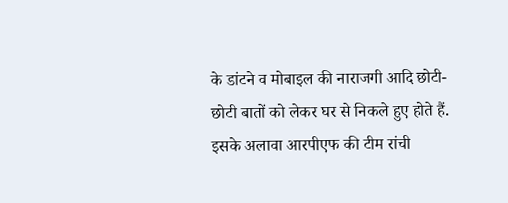के डांटने व मोबाइल की नाराजगी आदि छोटी-छोटी बातों को लेकर घर से निकले हुए होते हैं.
इसके अलावा आरपीएफ की टीम रांची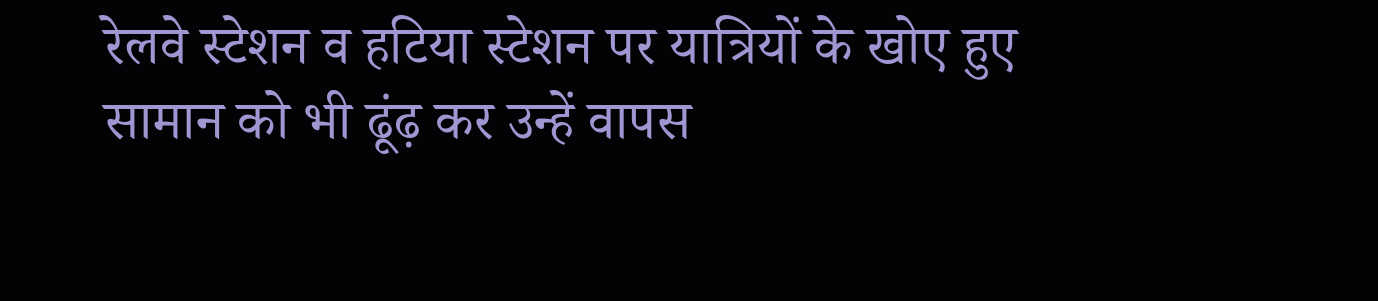रेलवे स्टेशन व हटिया स्टेशन पर यात्रियों के खोए हुए सामान को भी ढूंढ़ कर उन्हें वापस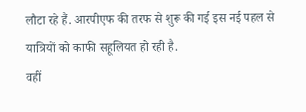लौटा रहे हैं. आरपीएफ की तरफ से शुरू की गई इस नई पहल से यात्रियों को काफी सहूलियत हो रही है.
वहीं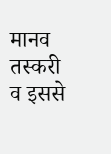मानव तस्करी व इससे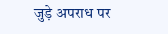जुड़े अपराध पर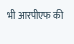भी आरपीएफ की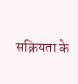सक्रियता के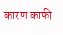कारण काफी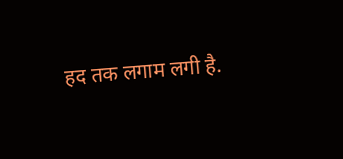हद तक लगाम लगी है.